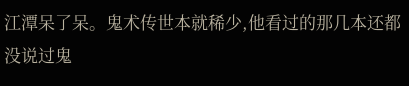江潭呆了呆。鬼术传世本就稀少,他看过的那几本还都没说过鬼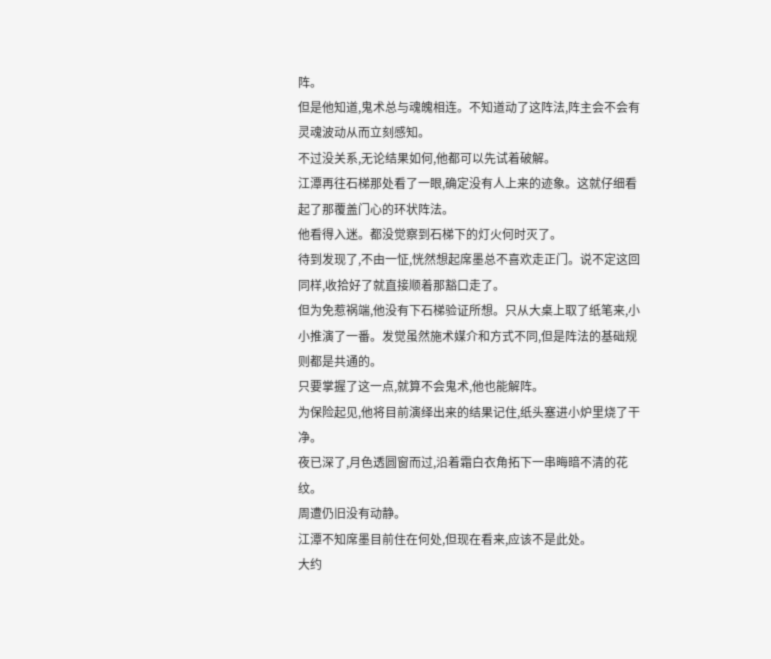阵。
但是他知道,鬼术总与魂魄相连。不知道动了这阵法,阵主会不会有灵魂波动从而立刻感知。
不过没关系,无论结果如何,他都可以先试着破解。
江潭再往石梯那处看了一眼,确定没有人上来的迹象。这就仔细看起了那覆盖门心的环状阵法。
他看得入迷。都没觉察到石梯下的灯火何时灭了。
待到发现了,不由一怔,恍然想起席墨总不喜欢走正门。说不定这回同样,收拾好了就直接顺着那豁口走了。
但为免惹祸端,他没有下石梯验证所想。只从大桌上取了纸笔来,小小推演了一番。发觉虽然施术媒介和方式不同,但是阵法的基础规则都是共通的。
只要掌握了这一点,就算不会鬼术,他也能解阵。
为保险起见,他将目前演绎出来的结果记住,纸头塞进小炉里烧了干净。
夜已深了,月色透圆窗而过,沿着霜白衣角拓下一串晦暗不清的花纹。
周遭仍旧没有动静。
江潭不知席墨目前住在何处,但现在看来,应该不是此处。
大约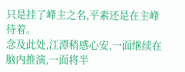只是挂了峰主之名,平素还是在主峰待着。
念及此处,江潭稍感心安,一面继续在脑内推演,一面将半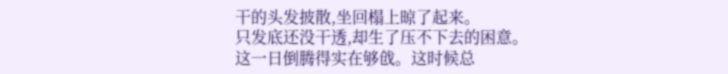干的头发披散,坐回榻上晾了起来。
只发底还没干透,却生了压不下去的困意。
这一日倒腾得实在够戗。这时候总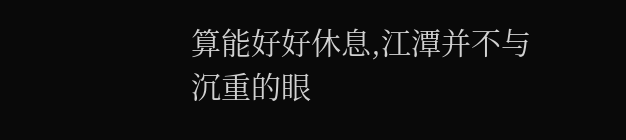算能好好休息,江潭并不与沉重的眼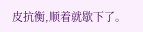皮抗衡,顺着就歇下了。